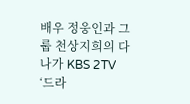배우 정웅인과 그룹 천상지희의 다나가 KBS 2TV ‘드라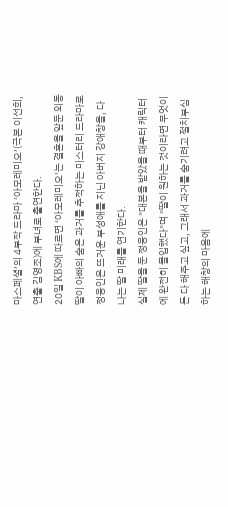마스페셜’의 4부작 드라마 ‘아모레미오’(극본 이선희, 연출 김영조)에 부녀로 출연한다.
20일 KBS에 따르면 ‘아모레미오’는 결혼을 앞둔 외동딸이 아빠의 숨은 과거를 추적하는 미스터리 드라마로 정웅인은 뜨거운 부성애를 지닌 아버지 강애창을, 다나는 딸 미래를 연기한다.
실제 딸을 둔 정웅인은 "대본을 받았을 때부터 캐릭터에 완전히 몰입했다"며 "딸이 원하는 것이라면 무엇이든 다 해주고 싶고, 그래서 과거를 숨기려고 절치부심하는 해창의 마음에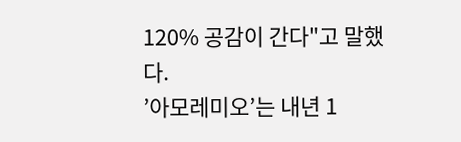120% 공감이 간다"고 말했다.
’아모레미오’는 내년 1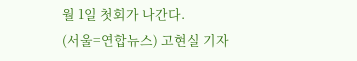월 1일 첫회가 나간다.
(서울=연합뉴스) 고현실 기자